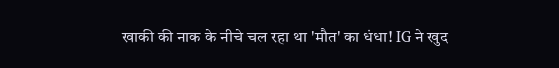खाकी की नाक के नीचे चल रहा था 'मौत' का धंधा! IG ने खुद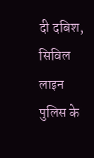दी दबिश, सिविल लाइन पुलिस के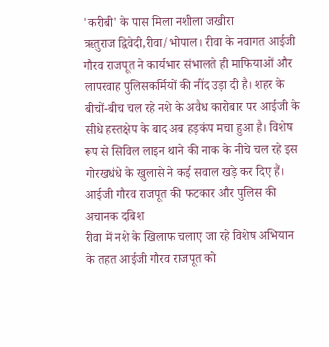'करीबी' के पास मिला नशीला जखीरा
ऋतुराज द्विवेदी,रीवा/भोपाल। रीवा के नवागत आईजी गौरव राजपूत ने कार्यभार संभालते ही माफियाओं और लापरवाह पुलिसकर्मियों की नींद उड़ा दी है। शहर के बीचों-बीच चल रहे नशे के अवैध कारोबार पर आईजी के सीधे हस्तक्षेप के बाद अब हड़कंप मचा हुआ है। विशेष रूप से सिविल लाइन थाने की नाक के नीचे चल रहे इस गोरखधंधे के खुलासे ने कई सवाल खड़े कर दिए हैं।
आईजी गौरव राजपूत की फटकार और पुलिस की अचानक दबिश
रीवा में नशे के खिलाफ चलाए जा रहे विशेष अभियान के तहत आईजी गौरव राजपूत को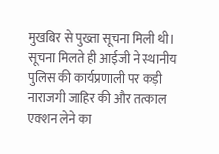मुखबिर से पुख्ता सूचना मिली थी। सूचना मिलते ही आईजी ने स्थानीय पुलिस की कार्यप्रणाली पर कड़ी नाराजगी जाहिर की और तत्काल एक्शन लेने का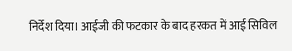निर्देश दिया। आईजी की फटकार के बाद हरकत में आई सिविल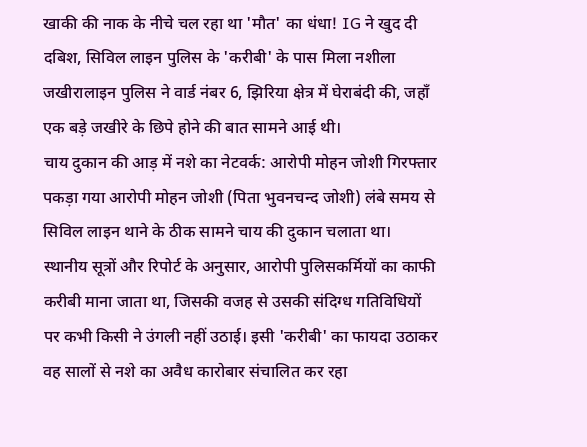खाकी की नाक के नीचे चल रहा था 'मौत' का धंधा! IG ने खुद दी दबिश, सिविल लाइन पुलिस के 'करीबी' के पास मिला नशीला जखीरालाइन पुलिस ने वार्ड नंबर 6, झिरिया क्षेत्र में घेराबंदी की, जहाँ एक बड़े जखीरे के छिपे होने की बात सामने आई थी।
चाय दुकान की आड़ में नशे का नेटवर्क: आरोपी मोहन जोशी गिरफ्तार
पकड़ा गया आरोपी मोहन जोशी (पिता भुवनचन्द जोशी) लंबे समय से सिविल लाइन थाने के ठीक सामने चाय की दुकान चलाता था। स्थानीय सूत्रों और रिपोर्ट के अनुसार, आरोपी पुलिसकर्मियों का काफी करीबी माना जाता था, जिसकी वजह से उसकी संदिग्ध गतिविधियों पर कभी किसी ने उंगली नहीं उठाई। इसी 'करीबी' का फायदा उठाकर वह सालों से नशे का अवैध कारोबार संचालित कर रहा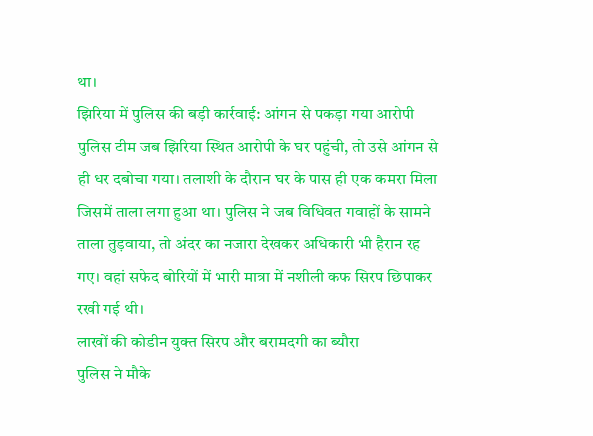था।
झिरिया में पुलिस की बड़ी कार्रवाई: आंगन से पकड़ा गया आरोपी
पुलिस टीम जब झिरिया स्थित आरोपी के घर पहुंची, तो उसे आंगन से ही धर दबोचा गया। तलाशी के दौरान घर के पास ही एक कमरा मिला जिसमें ताला लगा हुआ था। पुलिस ने जब विधिवत गवाहों के सामने ताला तुड़वाया, तो अंदर का नजारा देखकर अधिकारी भी हैरान रह गए। वहां सफेद बोरियों में भारी मात्रा में नशीली कफ सिरप छिपाकर रखी गई थी।
लाखों की कोडीन युक्त सिरप और बरामदगी का ब्यौरा
पुलिस ने मौके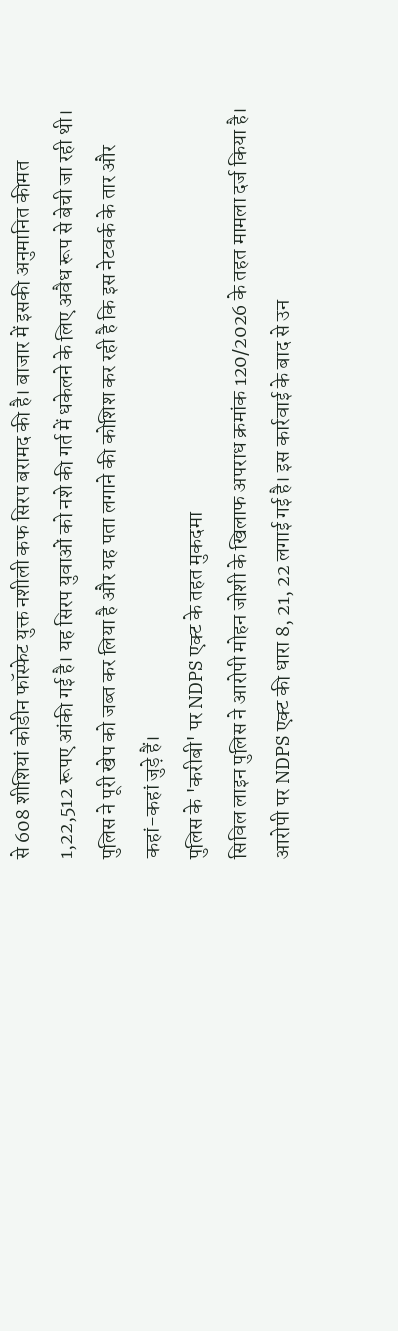से 608 शीशियां कोडीन फॉस्फेट युक्त नशीली कफ सिरप बरामद की है। बाजार में इसकी अनुमानित कीमत 1,22,512 रूपए आंकी गई है। यह सिरप युवाओं को नशे की गर्त में धकेलने के लिए अवैध रूप से बेची जा रही थी। पुलिस ने पूरी खेप को जब्त कर लिया है और यह पता लगाने की कोशिश कर रही है कि इस नेटवर्क के तार और कहां-कहां जुड़े हैं।
पुलिस के 'करीबी' पर NDPS एक्ट के तहत मुकदमा
सिविल लाइन पुलिस ने आरोपी मोहन जोशी के खिलाफ अपराध क्रमांक 120/2026 के तहत मामला दर्ज किया है। आरोपी पर NDPS एक्ट की धारा 8, 21, 22 लगाई गई है। इस कार्रवाई के बाद से उन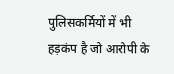पुलिसकर्मियों में भी हड़कंप है जो आरोपी के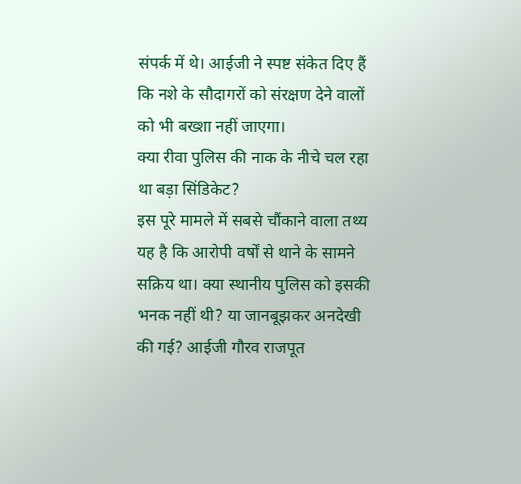संपर्क में थे। आईजी ने स्पष्ट संकेत दिए हैं कि नशे के सौदागरों को संरक्षण देने वालों को भी बख्शा नहीं जाएगा।
क्या रीवा पुलिस की नाक के नीचे चल रहा था बड़ा सिंडिकेट?
इस पूरे मामले में सबसे चौंकाने वाला तथ्य यह है कि आरोपी वर्षों से थाने के सामने सक्रिय था। क्या स्थानीय पुलिस को इसकी भनक नहीं थी? या जानबूझकर अनदेखी की गई? आईजी गौरव राजपूत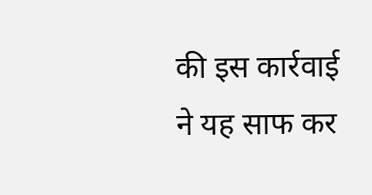की इस कार्रवाई ने यह साफ कर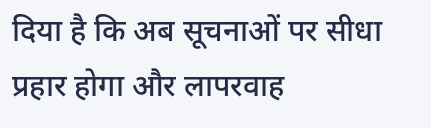दिया है कि अब सूचनाओं पर सीधा प्रहार होगा और लापरवाह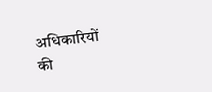अधिकारियों की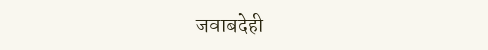जवाबदेही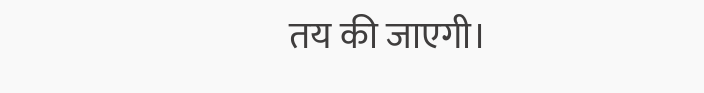तय की जाएगी।